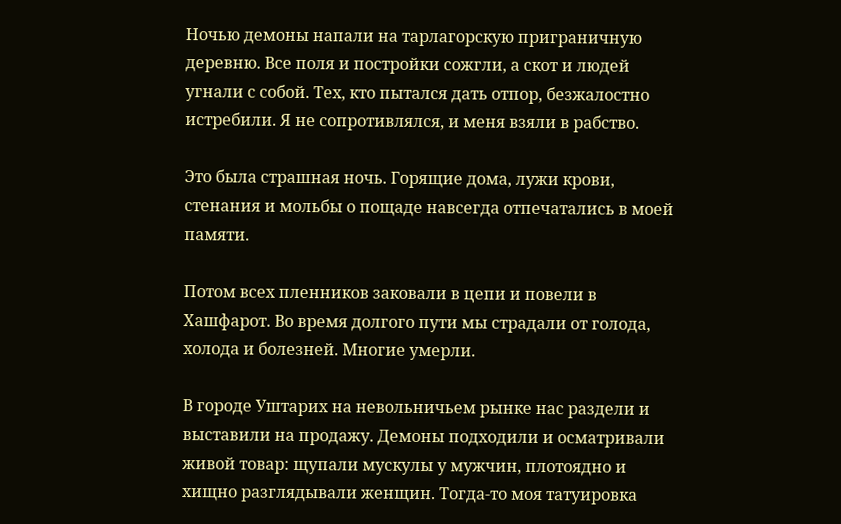Ночью демоны напали на тарлагорскую приграничную деревню. Все поля и постройки сожгли, а скот и людей угнали с собой. Тех, кто пытался дать отпор, безжалостно истребили. Я не сопротивлялся, и меня взяли в рабство.

Это была страшная ночь. Горящие дома, лужи крови, стенания и мольбы о пощаде навсегда отпечатались в моей памяти.

Потом всех пленников заковали в цепи и повели в Хашфарот. Во время долгого пути мы страдали от голода, холода и болезней. Многие умерли.

В городе Уштарих на невольничьем рынке нас раздели и выставили на продажу. Демоны подходили и осматривали живой товар: щупали мускулы у мужчин, плотоядно и хищно разглядывали женщин. Тогда-то моя татуировка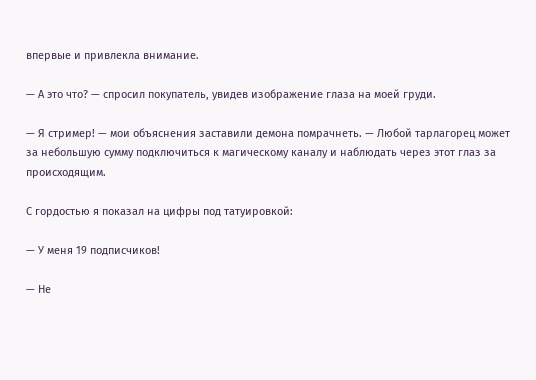впервые и привлекла внимание.

— А это что? — спросил покупатель, увидев изображение глаза на моей груди.

— Я стример! — мои объяснения заставили демона помрачнеть. — Любой тарлагорец может за небольшую сумму подключиться к магическому каналу и наблюдать через этот глаз за происходящим.

С гордостью я показал на цифры под татуировкой:

— У меня 19 подписчиков!

— Не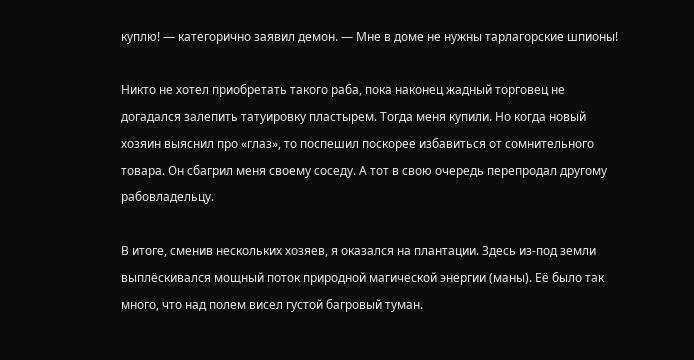куплю! — категорично заявил демон. — Мне в доме не нужны тарлагорские шпионы!

Никто не хотел приобретать такого раба, пока наконец жадный торговец не догадался залепить татуировку пластырем. Тогда меня купили. Но когда новый хозяин выяснил про «глаз», то поспешил поскорее избавиться от сомнительного товара. Он сбагрил меня своему соседу. А тот в свою очередь перепродал другому рабовладельцу.

В итоге, сменив нескольких хозяев, я оказался на плантации. Здесь из-под земли выплёскивался мощный поток природной магической энергии (маны). Её было так много, что над полем висел густой багровый туман.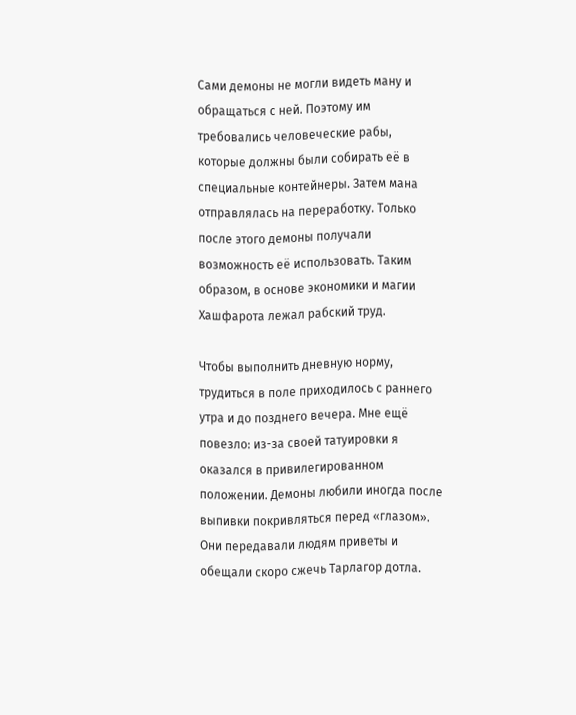Сами демоны не могли видеть ману и обращаться с ней. Поэтому им требовались человеческие рабы, которые должны были собирать её в специальные контейнеры. Затем мана отправлялась на переработку. Только после этого демоны получали возможность её использовать. Таким образом, в основе экономики и магии Хашфарота лежал рабский труд.

Чтобы выполнить дневную норму, трудиться в поле приходилось с раннего утра и до позднего вечера. Мне ещё повезло: из-за своей татуировки я оказался в привилегированном положении. Демоны любили иногда после выпивки покривляться перед «глазом». Они передавали людям приветы и обещали скоро сжечь Тарлагор дотла.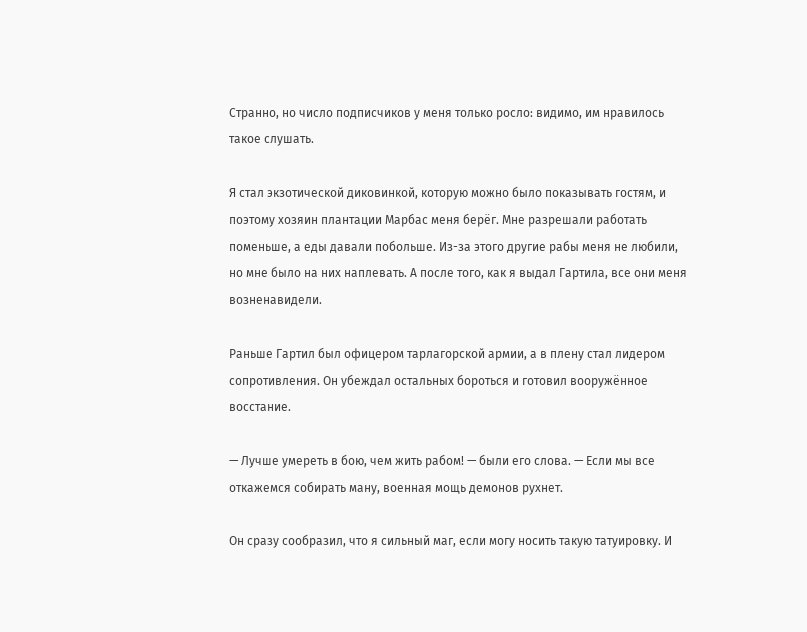Странно, но число подписчиков у меня только росло: видимо, им нравилось такое слушать.

Я стал экзотической диковинкой, которую можно было показывать гостям, и поэтому хозяин плантации Марбас меня берёг. Мне разрешали работать поменьше, а еды давали побольше. Из-за этого другие рабы меня не любили, но мне было на них наплевать. А после того, как я выдал Гартила, все они меня возненавидели.

Раньше Гартил был офицером тарлагорской армии, а в плену стал лидером сопротивления. Он убеждал остальных бороться и готовил вооружённое восстание.

— Лучше умереть в бою, чем жить рабом! — были его слова. — Если мы все откажемся собирать ману, военная мощь демонов рухнет.

Он сразу сообразил, что я сильный маг, если могу носить такую татуировку. И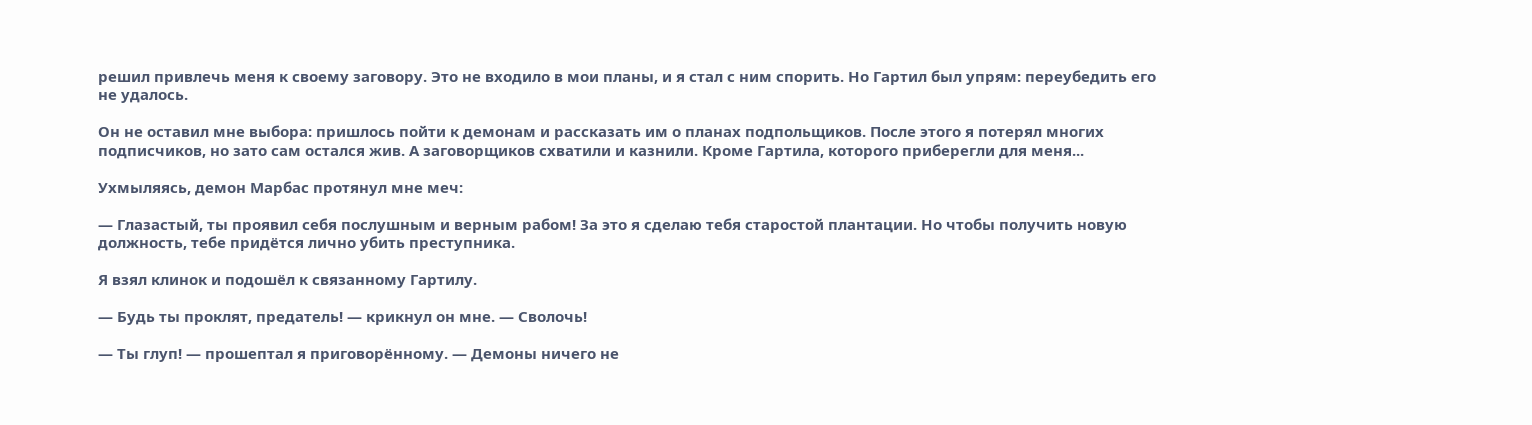решил привлечь меня к своему заговору. Это не входило в мои планы, и я стал с ним спорить. Но Гартил был упрям: переубедить его не удалось.

Он не оставил мне выбора: пришлось пойти к демонам и рассказать им о планах подпольщиков. После этого я потерял многих подписчиков, но зато сам остался жив. А заговорщиков схватили и казнили. Кроме Гартила, которого приберегли для меня...

Ухмыляясь, демон Марбас протянул мне меч:

— Глазастый, ты проявил себя послушным и верным рабом! За это я сделаю тебя старостой плантации. Но чтобы получить новую должность, тебе придётся лично убить преступника.

Я взял клинок и подошёл к связанному Гартилу.

— Будь ты проклят, предатель! — крикнул он мне. — Сволочь!

— Ты глуп! — прошептал я приговорённому. — Демоны ничего не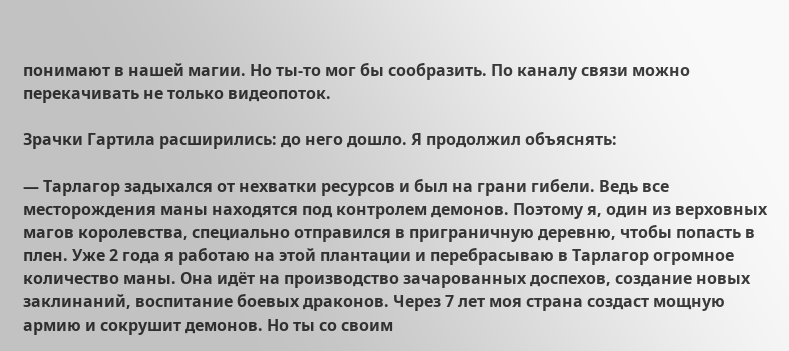понимают в нашей магии. Но ты-то мог бы сообразить. По каналу связи можно перекачивать не только видеопоток.

Зрачки Гартила расширились: до него дошло. Я продолжил объяснять:

— Тарлагор задыхался от нехватки ресурсов и был на грани гибели. Ведь все месторождения маны находятся под контролем демонов. Поэтому я, один из верховных магов королевства, специально отправился в приграничную деревню, чтобы попасть в плен. Уже 2 года я работаю на этой плантации и перебрасываю в Тарлагор огромное количество маны. Она идёт на производство зачарованных доспехов, создание новых заклинаний, воспитание боевых драконов. Через 7 лет моя страна создаст мощную армию и сокрушит демонов. Но ты со своим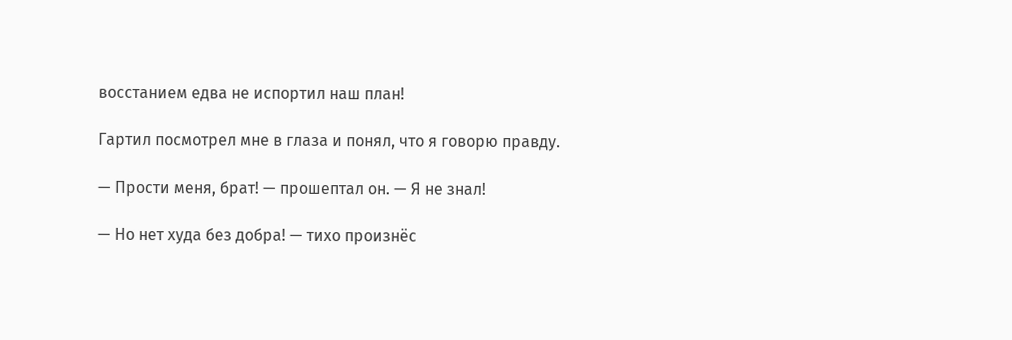восстанием едва не испортил наш план!

Гартил посмотрел мне в глаза и понял, что я говорю правду.

— Прости меня, брат! — прошептал он. — Я не знал!

— Но нет худа без добра! — тихо произнёс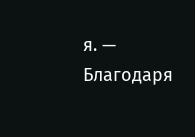я. — Благодаря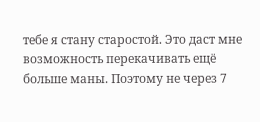тебе я стану старостой. Это даст мне возможность перекачивать ещё больше маны. Поэтому не через 7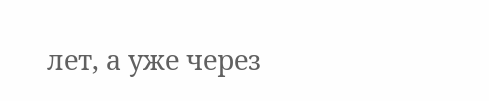лет, а уже через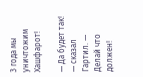3 года мы уничтожим Хашфарот!

— Да будет так! — сказал Гартил. — Делай что должен!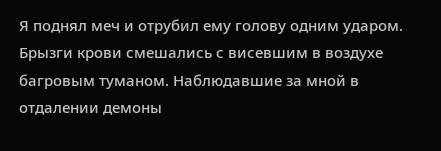Я поднял меч и отрубил ему голову одним ударом. Брызги крови смешались с висевшим в воздухе багровым туманом. Наблюдавшие за мной в отдалении демоны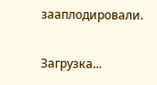зааплодировали.

Загрузка...